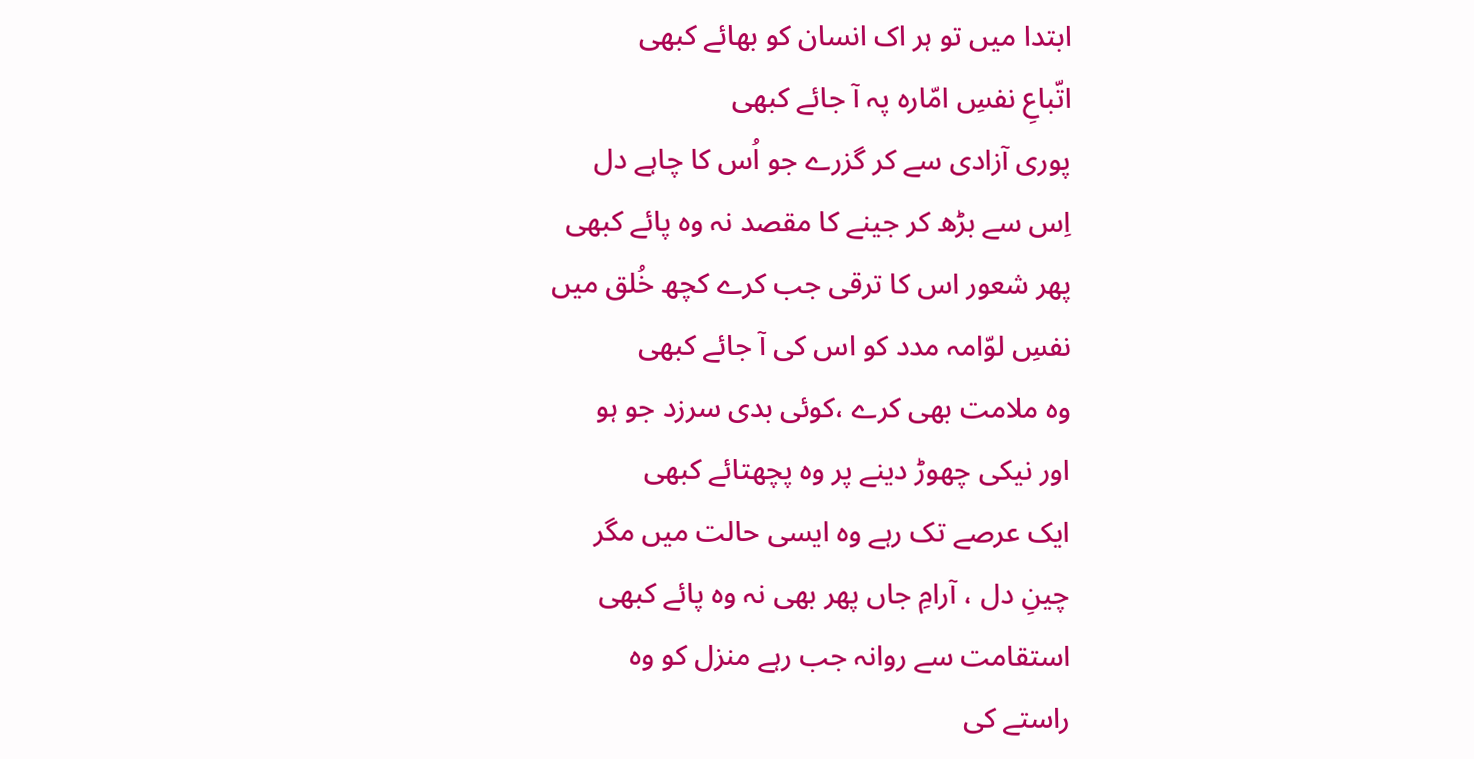ابتدا میں تو ہر اک انسان کو بھائے کبھی
اتّباعِ نفسِ امّارہ پہ آ جائے کبھی
پوری آزادی سے کر گزرے جو اُس کا چاہے دل
اِس سے بڑھ کر جینے کا مقصد نہ وہ پائے کبھی
پھر شعور اس کا ترقی جب کرے کچھ خُلق میں
نفسِ لوّامہ مدد کو اس کی آ جائے کبھی
وہ ملامت بھی کرے ،کوئی بدی سرزد جو ہو
اور نیکی چھوڑ دینے پر وہ پچھتائے کبھی
ایک عرصے تک رہے وہ ایسی حالت میں مگر
چینِ دل ، آرامِ جاں پھر بھی نہ وہ پائے کبھی
استقامت سے روانہ جب رہے منزل کو وہ
راستے کی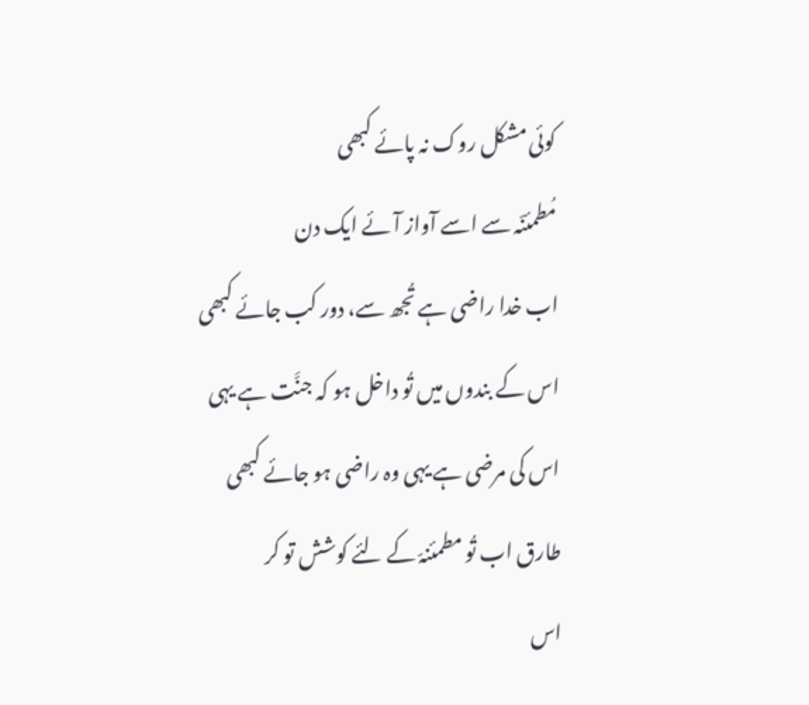کوئی مشکل روک نہ پائے کبھی
مُطمئنّہ سے اسے آواز آئے ایک دن
اب خدا راضی ہے تُجھ سے، دور کب جائے کبھی
اس کے بندوں میں تُو داخل ہو کہ جنَّت ہے یہی
اس کی مرضی ہے یہی وہ راضی ہو جائے کبھی
طارق اب تُو مطمئنہّ کے لئے کوشش تو کر
اس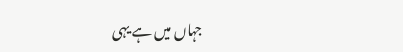جہاں میں ہے یہی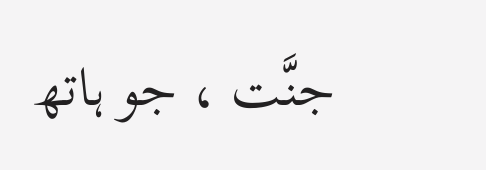جنَّت ، جو ہاتھ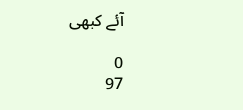آئے کبھی

0
97